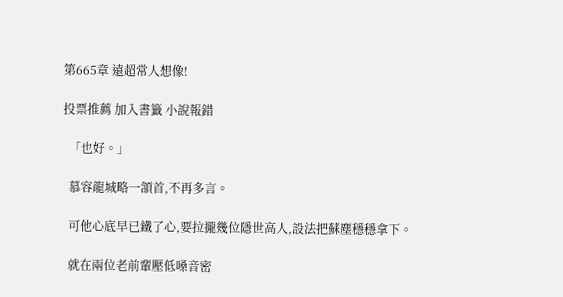第665章 遠超常人想像!

投票推薦 加入書籤 小說報錯

  「也好。」

  慕容龍城略一頷首,不再多言。

  可他心底早已鐵了心,要拉攏幾位隱世高人,設法把蘇塵穩穩拿下。

  就在兩位老前輩壓低嗓音密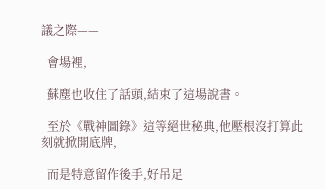議之際——

  會場裡,

  蘇塵也收住了話頭,結束了這場說書。

  至於《戰神圖錄》這等絕世秘典,他壓根沒打算此刻就掀開底牌,

  而是特意留作後手,好吊足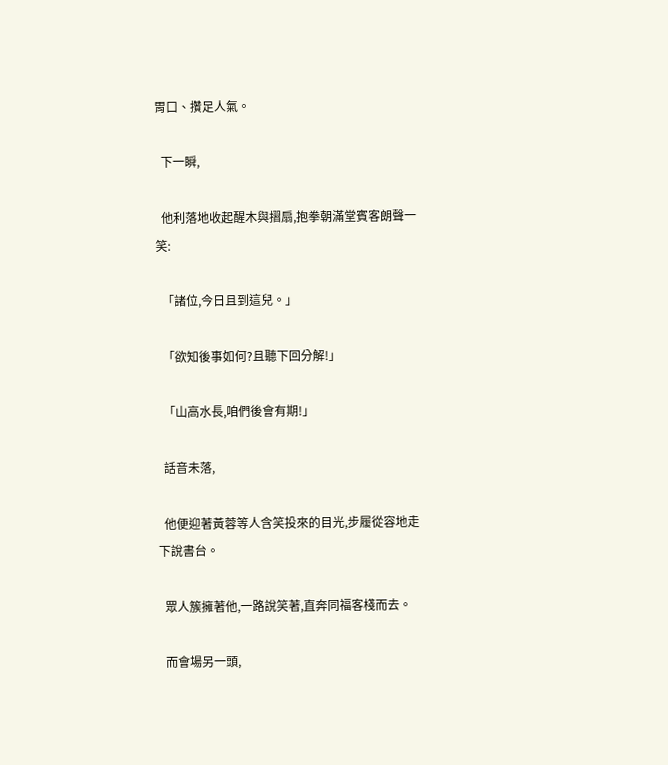胃口、攢足人氣。

  下一瞬,

  他利落地收起醒木與摺扇,抱拳朝滿堂賓客朗聲一笑:

  「諸位,今日且到這兒。」

  「欲知後事如何?且聽下回分解!」

  「山高水長,咱們後會有期!」

  話音未落,

  他便迎著黃蓉等人含笑投來的目光,步履從容地走下說書台。

  眾人簇擁著他,一路說笑著,直奔同福客棧而去。

  而會場另一頭,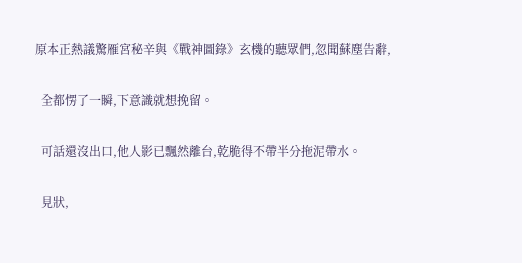原本正熱議驚雁宮秘辛與《戰神圖錄》玄機的聽眾們,忽聞蘇塵告辭,

  全都愣了一瞬,下意識就想挽留。

  可話還沒出口,他人影已飄然離台,乾脆得不帶半分拖泥帶水。

  見狀,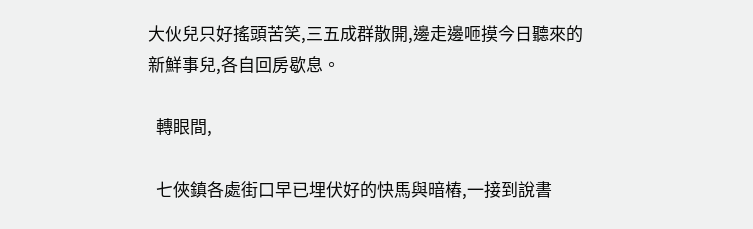大伙兒只好搖頭苦笑,三五成群散開,邊走邊咂摸今日聽來的新鮮事兒,各自回房歇息。

  轉眼間,

  七俠鎮各處街口早已埋伏好的快馬與暗樁,一接到說書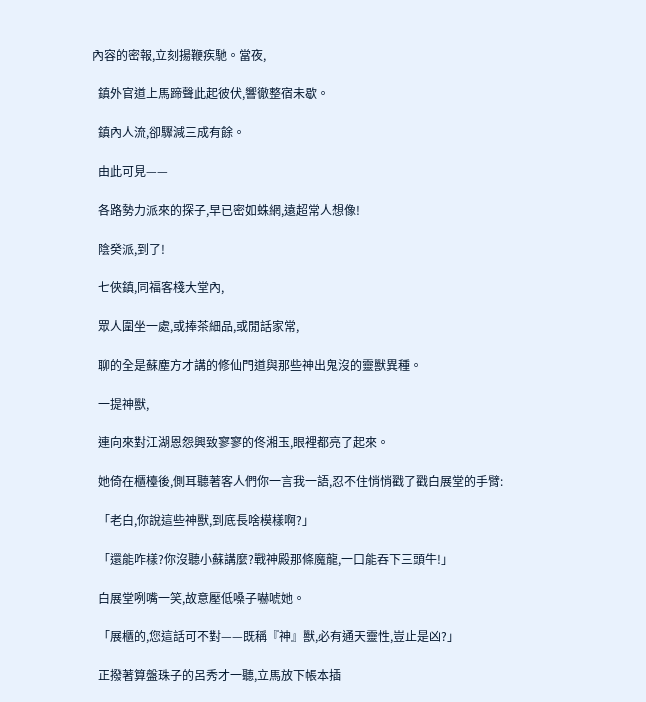內容的密報,立刻揚鞭疾馳。當夜,

  鎮外官道上馬蹄聲此起彼伏,響徹整宿未歇。

  鎮內人流,卻驟減三成有餘。

  由此可見——

  各路勢力派來的探子,早已密如蛛網,遠超常人想像!

  陰癸派,到了!

  七俠鎮,同福客棧大堂內,

  眾人圍坐一處,或捧茶細品,或閒話家常,

  聊的全是蘇塵方才講的修仙門道與那些神出鬼沒的靈獸異種。

  一提神獸,

  連向來對江湖恩怨興致寥寥的佟湘玉,眼裡都亮了起來。

  她倚在櫃檯後,側耳聽著客人們你一言我一語,忍不住悄悄戳了戳白展堂的手臂:

  「老白,你說這些神獸,到底長啥模樣啊?」

  「還能咋樣?你沒聽小蘇講麼?戰神殿那條魔龍,一口能吞下三頭牛!」

  白展堂咧嘴一笑,故意壓低嗓子嚇唬她。

  「展櫃的,您這話可不對——既稱『神』獸,必有通天靈性,豈止是凶?」

  正撥著算盤珠子的呂秀才一聽,立馬放下帳本插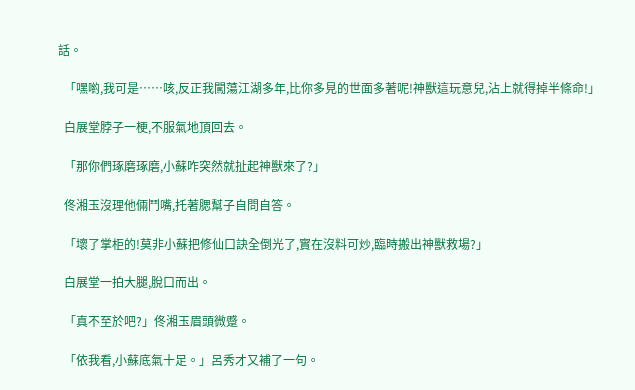話。

  「嘿喲,我可是……咳,反正我闖蕩江湖多年,比你多見的世面多著呢!神獸這玩意兒,沾上就得掉半條命!」

  白展堂脖子一梗,不服氣地頂回去。

  「那你們琢磨琢磨,小蘇咋突然就扯起神獸來了?」

  佟湘玉沒理他倆鬥嘴,托著腮幫子自問自答。

  「壞了掌柜的!莫非小蘇把修仙口訣全倒光了,實在沒料可炒,臨時搬出神獸救場?」

  白展堂一拍大腿,脫口而出。

  「真不至於吧?」佟湘玉眉頭微蹙。

  「依我看,小蘇底氣十足。」呂秀才又補了一句。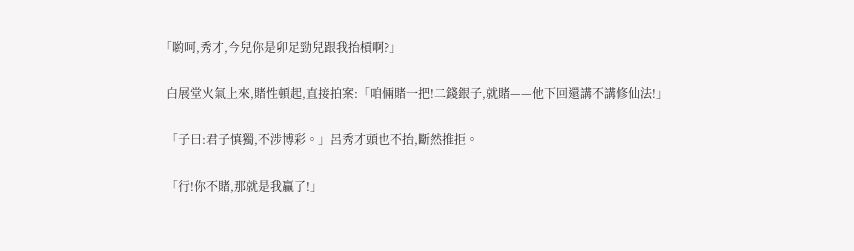「喲呵,秀才,今兒你是卯足勁兒跟我抬槓啊?」

  白展堂火氣上來,賭性頓起,直接拍案:「咱倆賭一把!二錢銀子,就賭——他下回還講不講修仙法!」

  「子曰:君子慎獨,不涉博彩。」呂秀才頭也不抬,斷然推拒。

  「行!你不賭,那就是我贏了!」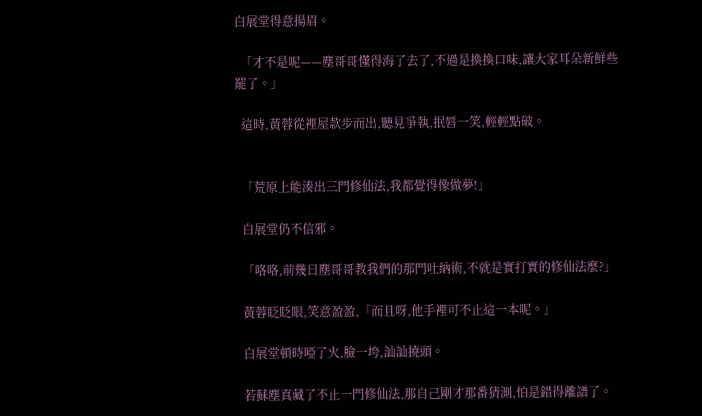白展堂得意揚眉。

  「才不是呢——塵哥哥懂得海了去了,不過是換換口味,讓大家耳朵新鮮些罷了。」

  這時,黃蓉從裡屋款步而出,聽見爭執,抿唇一笑,輕輕點破。


  「荒原上能湊出三門修仙法,我都覺得像做夢!」

  白展堂仍不信邪。

  「咯咯,前幾日塵哥哥教我們的那門吐納術,不就是實打實的修仙法麼?」

  黃蓉眨眨眼,笑意盈盈,「而且呀,他手裡可不止這一本呢。」

  白展堂頓時啞了火,臉一垮,訕訕撓頭。

  若蘇塵真藏了不止一門修仙法,那自己剛才那番猜測,怕是錯得離譜了。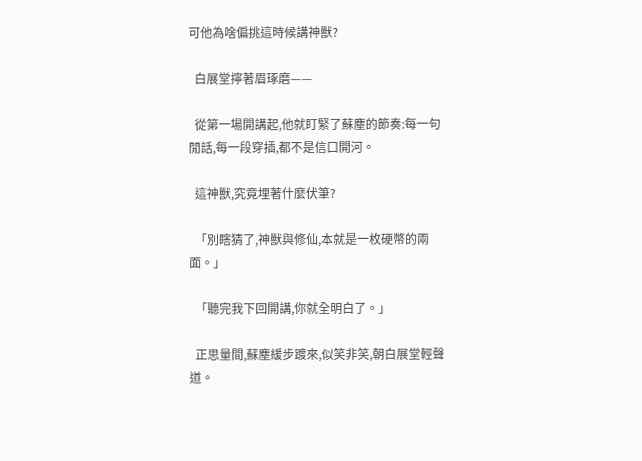可他為啥偏挑這時候講神獸?

  白展堂擰著眉琢磨——

  從第一場開講起,他就盯緊了蘇塵的節奏:每一句閒話,每一段穿插,都不是信口開河。

  這神獸,究竟埋著什麼伏筆?

  「別瞎猜了,神獸與修仙,本就是一枚硬幣的兩面。」

  「聽完我下回開講,你就全明白了。」

  正思量間,蘇塵緩步踱來,似笑非笑,朝白展堂輕聲道。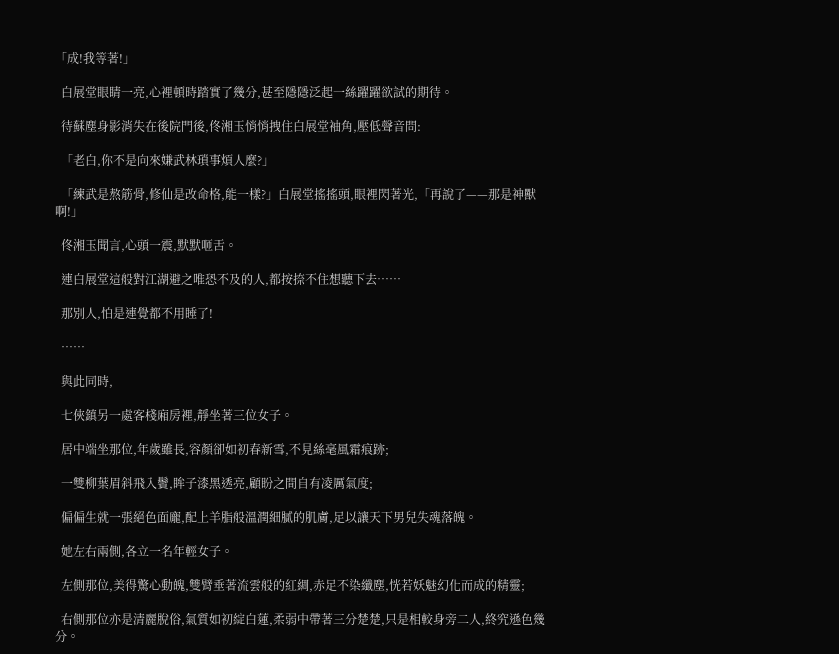「成!我等著!」

  白展堂眼睛一亮,心裡頓時踏實了幾分,甚至隱隱泛起一絲躍躍欲試的期待。

  待蘇塵身影消失在後院門後,佟湘玉悄悄拽住白展堂袖角,壓低聲音問:

  「老白,你不是向來嫌武林瑣事煩人麼?」

  「練武是熬筋骨,修仙是改命格,能一樣?」白展堂搖搖頭,眼裡閃著光,「再說了——那是神獸啊!」

  佟湘玉聞言,心頭一震,默默咂舌。

  連白展堂這般對江湖避之唯恐不及的人,都按捺不住想聽下去……

  那別人,怕是連覺都不用睡了!

  ……

  與此同時,

  七俠鎮另一處客棧廂房裡,靜坐著三位女子。

  居中端坐那位,年歲雖長,容顏卻如初春新雪,不見絲毫風霜痕跡;

  一雙柳葉眉斜飛入鬢,眸子漆黑透亮,顧盼之間自有凌厲氣度;

  偏偏生就一張絕色面龐,配上羊脂般溫潤細膩的肌膚,足以讓天下男兒失魂落魄。

  她左右兩側,各立一名年輕女子。

  左側那位,美得驚心動魄,雙臂垂著流雲般的紅綢,赤足不染纖塵,恍若妖魅幻化而成的精靈;

  右側那位亦是清麗脫俗,氣質如初綻白蓮,柔弱中帶著三分楚楚,只是相較身旁二人,終究遜色幾分。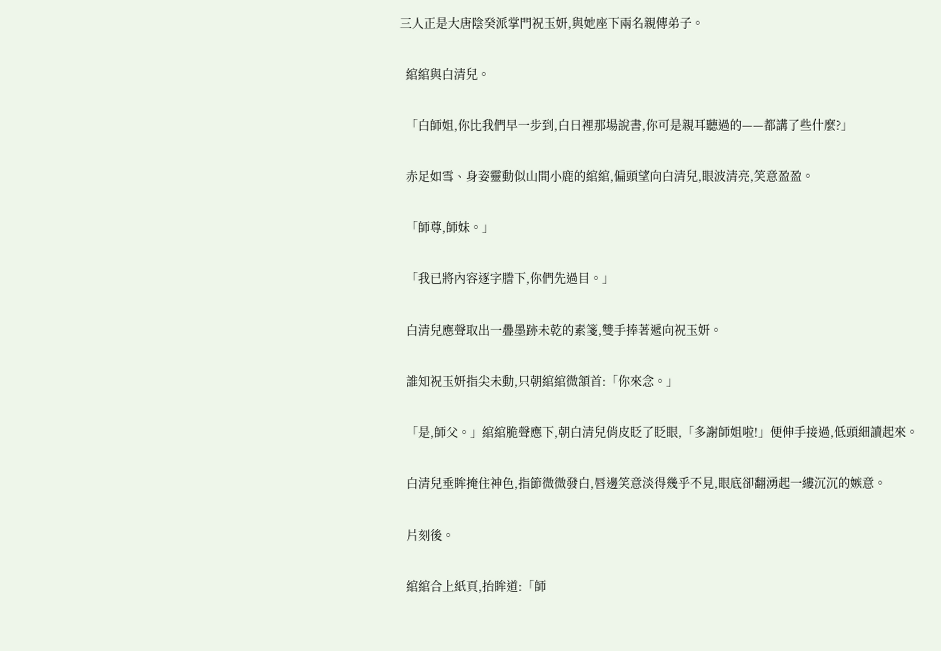三人正是大唐陰癸派掌門祝玉妍,與她座下兩名親傳弟子。

  綰綰與白清兒。

  「白師姐,你比我們早一步到,白日裡那場說書,你可是親耳聽過的——都講了些什麼?」

  赤足如雪、身姿靈動似山間小鹿的綰綰,偏頭望向白清兒,眼波清亮,笑意盈盈。

  「師尊,師妹。」

  「我已將內容逐字謄下,你們先過目。」

  白清兒應聲取出一疊墨跡未乾的素箋,雙手捧著遞向祝玉妍。

  誰知祝玉妍指尖未動,只朝綰綰微頷首:「你來念。」

  「是,師父。」綰綰脆聲應下,朝白清兒俏皮眨了眨眼,「多謝師姐啦!」便伸手接過,低頭細讀起來。

  白清兒垂眸掩住神色,指節微微發白,唇邊笑意淡得幾乎不見,眼底卻翻湧起一縷沉沉的嫉意。

  片刻後。

  綰綰合上紙頁,抬眸道:「師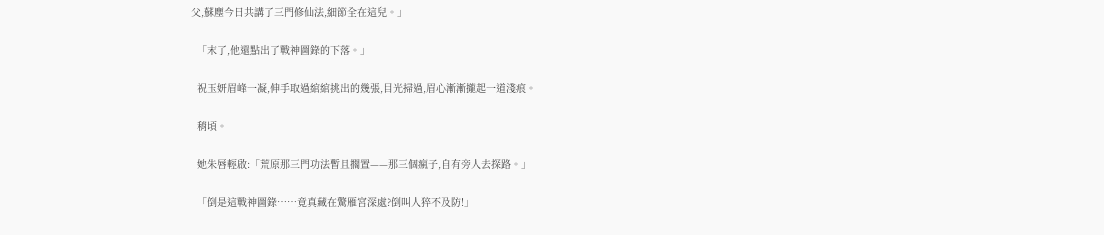父,蘇塵今日共講了三門修仙法,細節全在這兒。」

  「末了,他還點出了戰神圖錄的下落。」

  祝玉妍眉峰一凝,伸手取過綰綰挑出的幾張,目光掃過,眉心漸漸攏起一道淺痕。

  稍頃。

  她朱唇輕啟:「荒原那三門功法暫且擱置——那三個瘋子,自有旁人去探路。」

  「倒是這戰神圖錄……竟真藏在驚雁宮深處?倒叫人猝不及防!」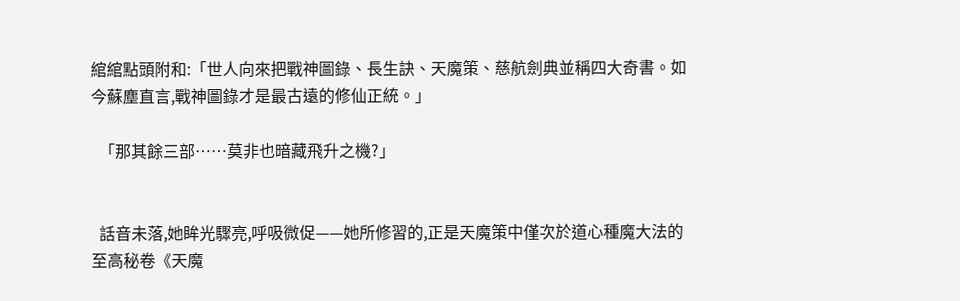綰綰點頭附和:「世人向來把戰神圖錄、長生訣、天魔策、慈航劍典並稱四大奇書。如今蘇塵直言,戰神圖錄才是最古遠的修仙正統。」

  「那其餘三部……莫非也暗藏飛升之機?」


  話音未落,她眸光驟亮,呼吸微促——她所修習的,正是天魔策中僅次於道心種魔大法的至高秘卷《天魔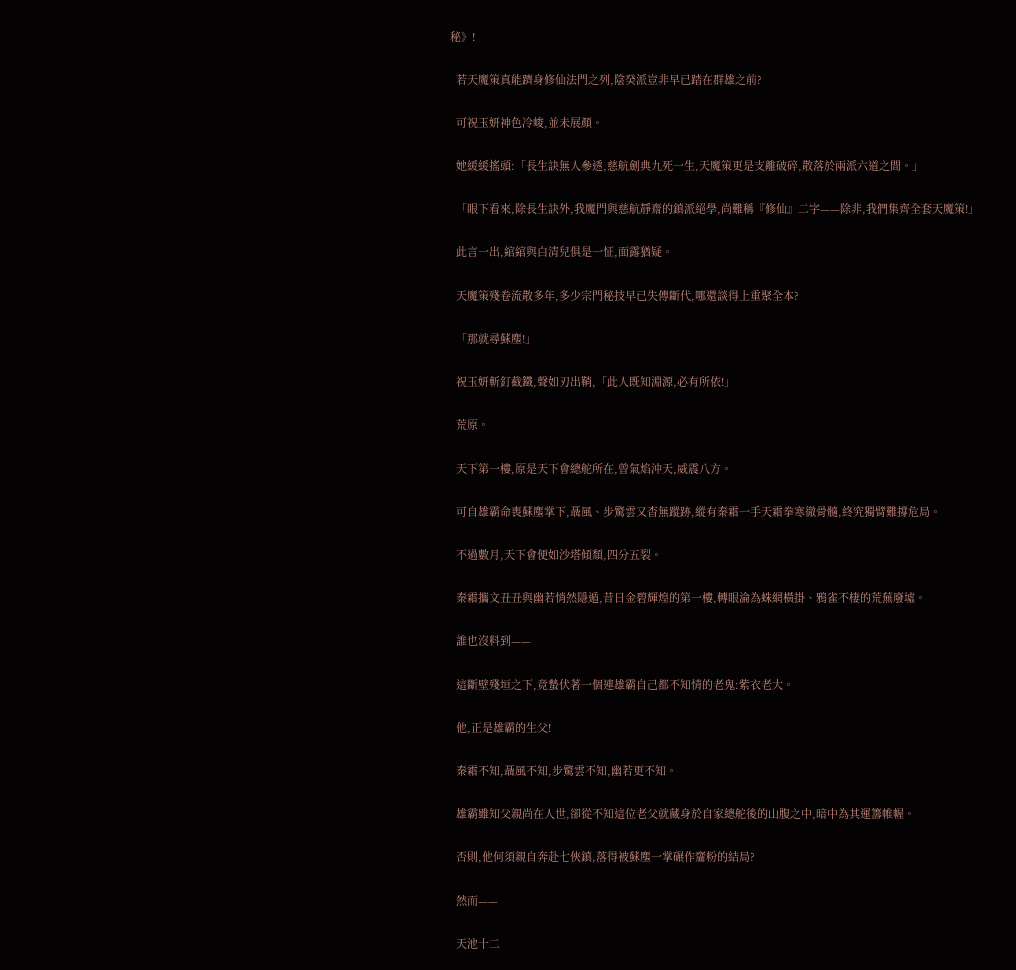秘》!

  若天魔策真能躋身修仙法門之列,陰癸派豈非早已踏在群雄之前?

  可祝玉妍神色冷峻,並未展顏。

  她緩緩搖頭:「長生訣無人參透,慈航劍典九死一生,天魔策更是支離破碎,散落於兩派六道之間。」

  「眼下看來,除長生訣外,我魔門與慈航靜齋的鎮派絕學,尚難稱『修仙』二字——除非,我們集齊全套天魔策!」

  此言一出,綰綰與白清兒俱是一怔,面露猶疑。

  天魔策殘卷流散多年,多少宗門秘技早已失傳斷代,哪還談得上重聚全本?

  「那就尋蘇塵!」

  祝玉妍斬釘截鐵,聲如刃出鞘,「此人既知淵源,必有所依!」

  荒原。

  天下第一樓,原是天下會總舵所在,曾氣焰沖天,威震八方。

  可自雄霸命喪蘇塵掌下,聶風、步驚雲又杳無蹤跡,縱有秦霜一手天霜拳寒徹骨髓,終究獨臂難撐危局。

  不過數月,天下會便如沙塔傾頹,四分五裂。

  秦霜攜文丑丑與幽若悄然隱遁,昔日金碧輝煌的第一樓,轉眼淪為蛛網橫掛、鴉雀不棲的荒蕪廢墟。

  誰也沒料到——

  這斷壁殘垣之下,竟蟄伏著一個連雄霸自己都不知情的老鬼:紫衣老大。

  他,正是雄霸的生父!

  秦霜不知,聶風不知,步驚雲不知,幽若更不知。

  雄霸雖知父親尚在人世,卻從不知這位老父就藏身於自家總舵後的山腹之中,暗中為其運籌帷幄。

  否則,他何須親自奔赴七俠鎮,落得被蘇塵一掌碾作齏粉的結局?

  然而——

  天池十二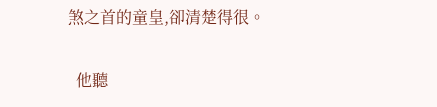煞之首的童皇,卻清楚得很。

  他聽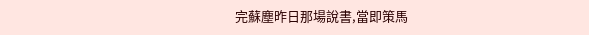完蘇塵昨日那場說書,當即策馬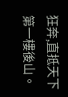狂奔,直抵天下第一樓後山。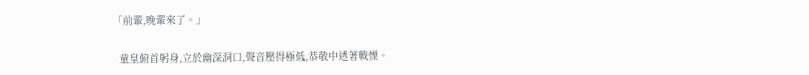「前輩,晚輩來了。」

  童皇俯首躬身,立於幽深洞口,聲音壓得極低,恭敬中透著戰慄。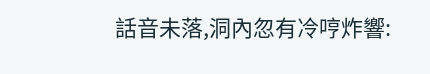話音未落,洞內忽有冷哼炸響: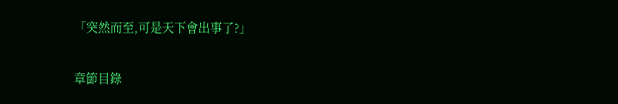「突然而至,可是天下會出事了?」

章節目錄